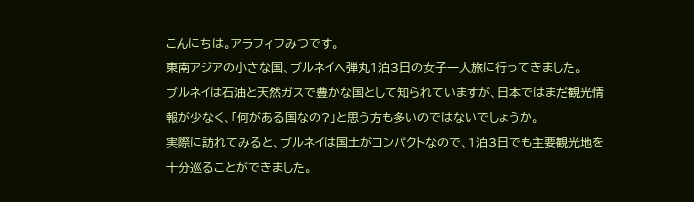こんにちは。アラフィフみつです。
東南アジアの小さな国、ブルネイへ弾丸1泊3日の女子一人旅に行ってきました。
ブルネイは石油と天然ガスで豊かな国として知られていますが、日本ではまだ観光情報が少なく、「何がある国なの?」と思う方も多いのではないでしょうか。
実際に訪れてみると、ブルネイは国土がコンパクトなので、1泊3日でも主要観光地を十分巡ることができました。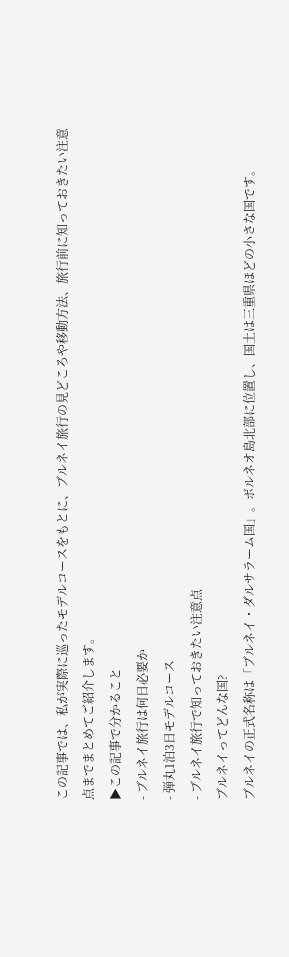この記事では、私が実際に巡ったモデルコースをもとに、ブルネイ旅行の見どころや移動方法、旅行前に知っておきたい注意点までまとめてご紹介します。
▶この記事で分かること
- ブルネイ旅行は何日必要か
- 弾丸1泊3日モデルコース
- ブルネイ旅行で知っておきたい注意点
ブルネイってどんな国?
ブルネイの正式名称は「ブルネイ・ダルサラーム国」。ボルネオ島北部に位置し、国土は三重県ほどの小さな国です。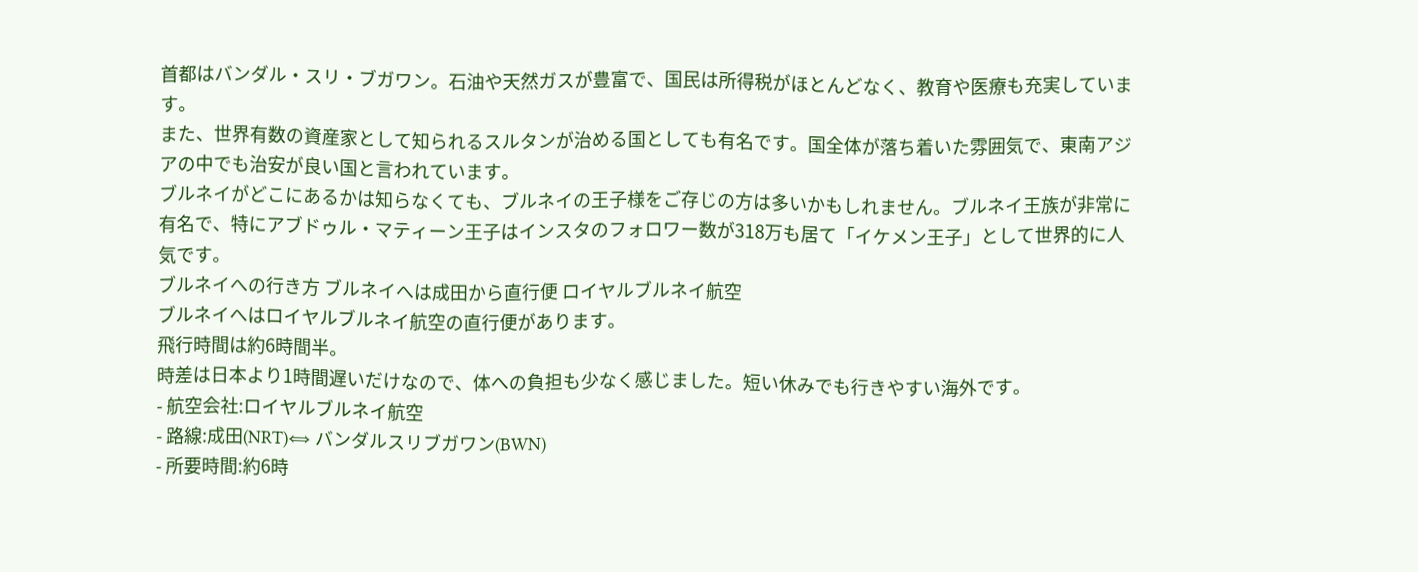首都はバンダル・スリ・ブガワン。石油や天然ガスが豊富で、国民は所得税がほとんどなく、教育や医療も充実しています。
また、世界有数の資産家として知られるスルタンが治める国としても有名です。国全体が落ち着いた雰囲気で、東南アジアの中でも治安が良い国と言われています。
ブルネイがどこにあるかは知らなくても、ブルネイの王子様をご存じの方は多いかもしれません。ブルネイ王族が非常に有名で、特にアブドゥル・マティーン王子はインスタのフォロワー数が318万も居て「イケメン王子」として世界的に人気です。
ブルネイへの行き方 ブルネイへは成田から直行便 ロイヤルブルネイ航空
ブルネイへはロイヤルブルネイ航空の直行便があります。
飛行時間は約6時間半。
時差は日本より1時間遅いだけなので、体への負担も少なく感じました。短い休みでも行きやすい海外です。
- 航空会社:ロイヤルブルネイ航空
- 路線:成田(NRT)⇔ バンダルスリブガワン(BWN)
- 所要時間:約6時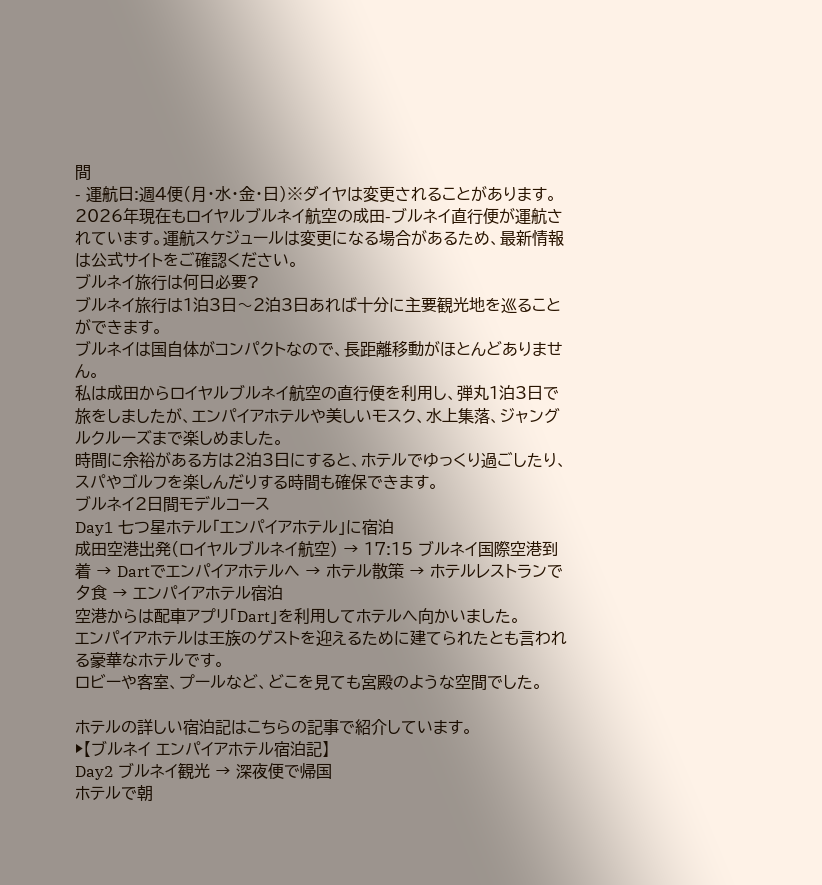間
- 運航日:週4便(月・水・金・日)※ダイヤは変更されることがあります。
2026年現在もロイヤルブルネイ航空の成田-ブルネイ直行便が運航されています。運航スケジュールは変更になる場合があるため、最新情報は公式サイトをご確認ください。
ブルネイ旅行は何日必要?
ブルネイ旅行は1泊3日〜2泊3日あれば十分に主要観光地を巡ることができます。
ブルネイは国自体がコンパクトなので、長距離移動がほとんどありません。
私は成田からロイヤルブルネイ航空の直行便を利用し、弾丸1泊3日で旅をしましたが、エンパイアホテルや美しいモスク、水上集落、ジャングルクルーズまで楽しめました。
時間に余裕がある方は2泊3日にすると、ホテルでゆっくり過ごしたり、スパやゴルフを楽しんだりする時間も確保できます。
ブルネイ2日間モデルコース
Day1 七つ星ホテル「エンパイアホテル」に宿泊
成田空港出発(ロイヤルブルネイ航空) → 17:15 ブルネイ国際空港到着 → Dartでエンパイアホテルへ → ホテル散策 → ホテルレストランで夕食 → エンパイアホテル宿泊
空港からは配車アプリ「Dart」を利用してホテルへ向かいました。
エンパイアホテルは王族のゲストを迎えるために建てられたとも言われる豪華なホテルです。
ロビーや客室、プールなど、どこを見ても宮殿のような空間でした。

ホテルの詳しい宿泊記はこちらの記事で紹介しています。
▶【ブルネイ エンパイアホテル宿泊記】
Day2 ブルネイ観光 → 深夜便で帰国
ホテルで朝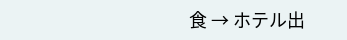食 → ホテル出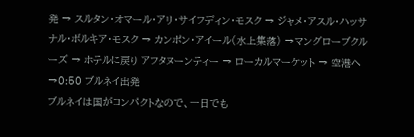発 → スルタン・オマール・アリ・サイフディン・モスク → ジャメ・アスル・ハッサナル・ボルキア・モスク → カンポン・アイール(水上集落) →マングローブクルーズ → ホテルに戻り アフタヌーンティー → ローカルマーケット → 空港へ →0:50 ブルネイ出発
ブルネイは国がコンパクトなので、一日でも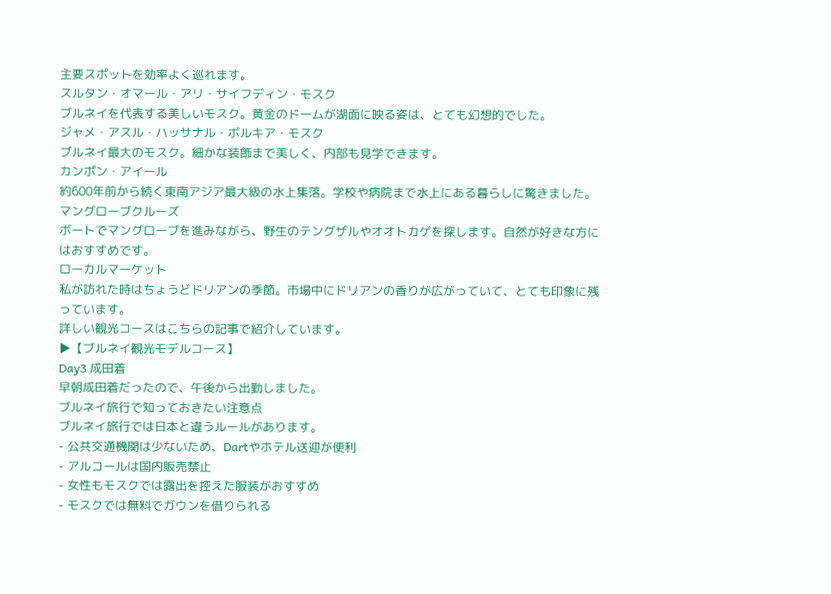主要スポットを効率よく巡れます。
スルタン・オマール・アリ・サイフディン・モスク
ブルネイを代表する美しいモスク。黄金のドームが湖面に映る姿は、とても幻想的でした。
ジャメ・アスル・ハッサナル・ボルキア・モスク
ブルネイ最大のモスク。細かな装飾まで美しく、内部も見学できます。
カンポン・アイール
約600年前から続く東南アジア最大級の水上集落。学校や病院まで水上にある暮らしに驚きました。
マングローブクルーズ
ボートでマングローブを進みながら、野生のテングザルやオオトカゲを探します。自然が好きな方にはおすすめです。
ローカルマーケット
私が訪れた時はちょうどドリアンの季節。市場中にドリアンの香りが広がっていて、とても印象に残っています。
詳しい観光コースはこちらの記事で紹介しています。
▶【ブルネイ観光モデルコース】
Day3 成田着
早朝成田着だったので、午後から出勤しました。
ブルネイ旅行で知っておきたい注意点
ブルネイ旅行では日本と違うルールがあります。
- 公共交通機関は少ないため、Dartやホテル送迎が便利
- アルコールは国内販売禁止
- 女性もモスクでは露出を控えた服装がおすすめ
- モスクでは無料でガウンを借りられる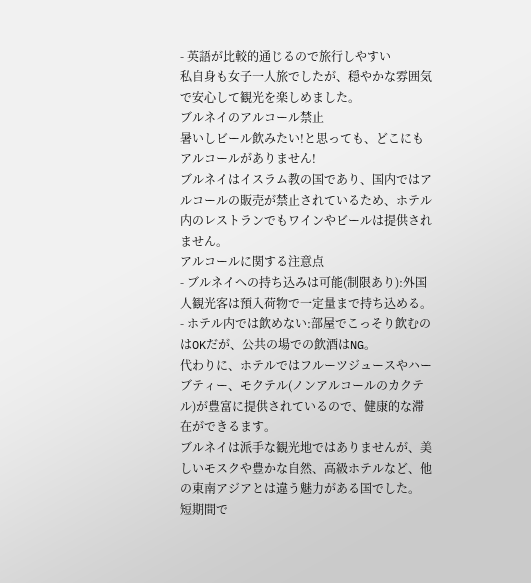- 英語が比較的通じるので旅行しやすい
私自身も女子一人旅でしたが、穏やかな雰囲気で安心して観光を楽しめました。
ブルネイのアルコール禁止
暑いしビール飲みたい!と思っても、どこにもアルコールがありません!
ブルネイはイスラム教の国であり、国内ではアルコールの販売が禁止されているため、ホテル内のレストランでもワインやビールは提供されません。
アルコールに関する注意点
- ブルネイへの持ち込みは可能(制限あり):外国人観光客は預入荷物で一定量まで持ち込める。
- ホテル内では飲めない:部屋でこっそり飲むのはOKだが、公共の場での飲酒はNG。
代わりに、ホテルではフルーツジュースやハーブティー、モクテル(ノンアルコールのカクテル)が豊富に提供されているので、健康的な滞在ができるます。
ブルネイは派手な観光地ではありませんが、美しいモスクや豊かな自然、高級ホテルなど、他の東南アジアとは違う魅力がある国でした。
短期間で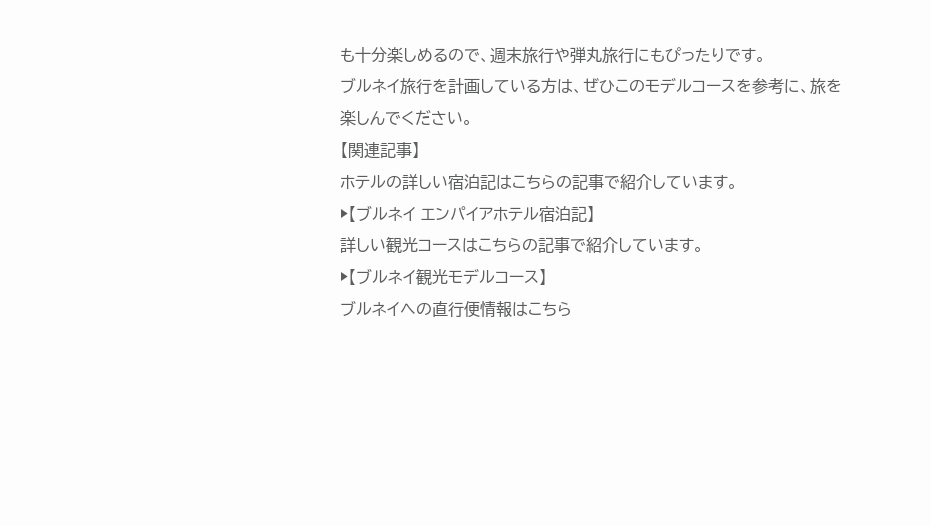も十分楽しめるので、週末旅行や弾丸旅行にもぴったりです。
ブルネイ旅行を計画している方は、ぜひこのモデルコースを参考に、旅を楽しんでください。
【関連記事】
ホテルの詳しい宿泊記はこちらの記事で紹介しています。
▶【ブルネイ エンパイアホテル宿泊記】
詳しい観光コースはこちらの記事で紹介しています。
▶【ブルネイ観光モデルコース】
ブルネイへの直行便情報はこちら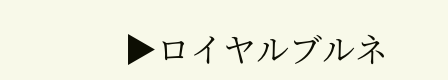▶ロイヤルブルネ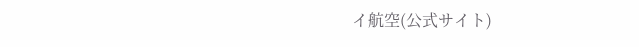イ航空(公式サイト)